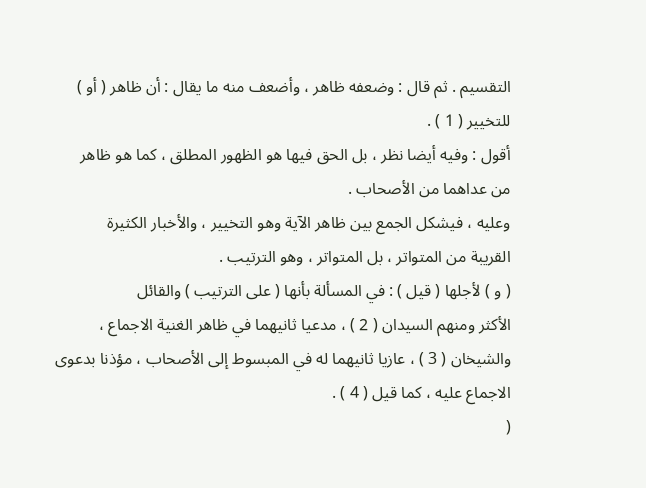التقسيم . ثم قال : وضعفه ظاهر ، وأضعف منه ما يقال : أن ظاهر ( أو )
للتخيير ( 1 ) .
أقول : وفيه أيضا نظر ، بل الحق فيها هو الظهور المطلق ، كما هو ظاهر
من عداهما من الأصحاب .
وعليه ، فيشكل الجمع بين ظاهر الآية وهو التخيير ، والأخبار الكثيرة
القريبة من المتواتر ، بل المتواتر ، وهو الترتيب .
( و ) لأجلها ( قيل ) : في المسألة بأنها ( على الترتيب ) والقائل
الأكثر ومنهم السيدان ( 2 ) ، مدعيا ثانيهما في ظاهر الغنية الاجماع ،
والشيخان ( 3 ) ، عازيا ثانيهما له في المبسوط إلى الأصحاب ، مؤذنا بدعوى
الاجماع عليه ، كما قيل ( 4 ) .
(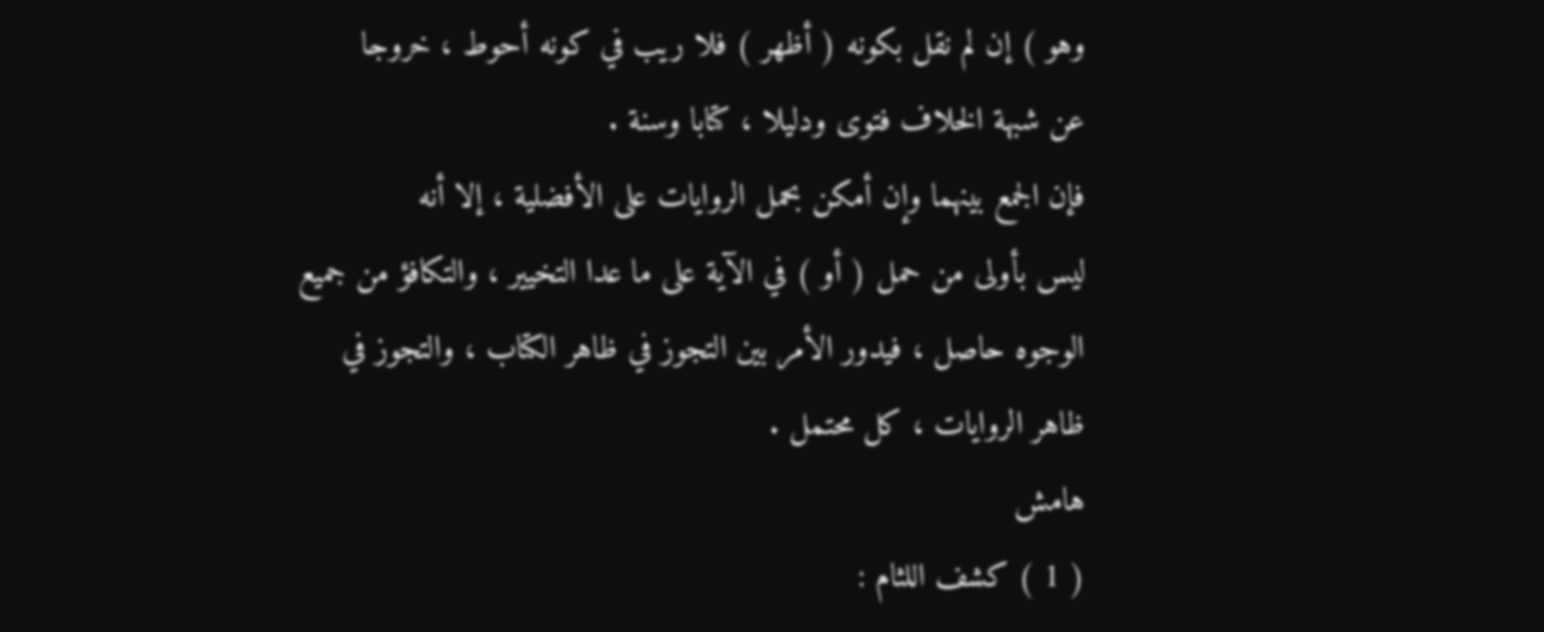وهو ) إن لم نقل بكونه ( أظهر ) فلا ريب في كونه أحوط ، خروجا
عن شبهة الخلاف فتوى ودليلا ، كتابا وسنة .
فإن الجمع بينهما وإن أمكن بحمل الروايات على الأفضلية ، إلا أنه
ليس بأولى من حمل ( أو ) في الآية على ما عدا التخيير ، والتكافؤ من جميع
الوجوه حاصل ، فيدور الأمر بين التجوز في ظاهر الكتاب ، والتجوز في
ظاهر الروايات ، كل محتمل .
هامش
( 1 ) كشف اللثام :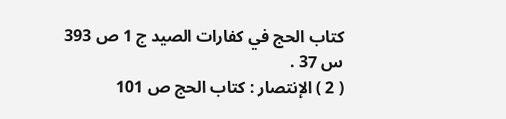كتاب الحج في كفارات الصيد ج 1 ص 393 س 37 .
( 2 ) الإنتصار : كتاب الحج ص 101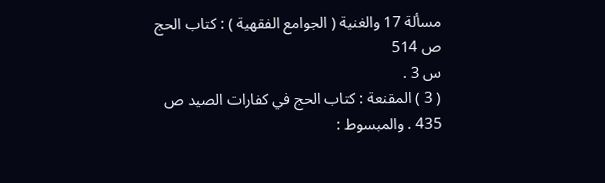مسألة 17 والغنية ( الجوامع الفقهية ) : كتاب الحج ص 514
س 3 .
( 3 ) المقنعة : كتاب الحج في كفارات الصيد ص 435 . والمبسوط :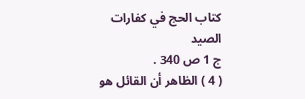كتاب الحج في كفارات الصيد
ج 1 ص 340 .
( 4 ) الظاهر أن القائل هو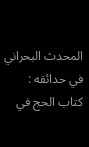المحدث البحراني في حدائقه : كتاب الحج في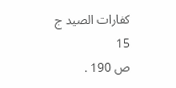كفارات الصيد ج 15
ص 190 .